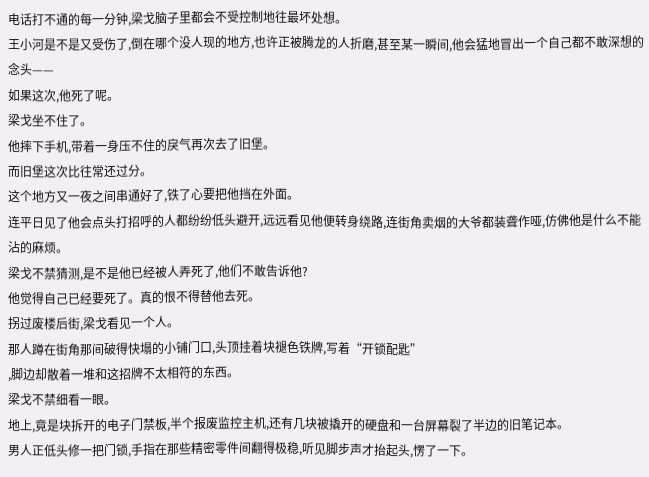电话打不通的每一分钟,梁戈脑子里都会不受控制地往最坏处想。
王小河是不是又受伤了,倒在哪个没人现的地方,也许正被腾龙的人折磨,甚至某一瞬间,他会猛地冒出一个自己都不敢深想的念头——
如果这次,他死了呢。
梁戈坐不住了。
他摔下手机,带着一身压不住的戾气再次去了旧堡。
而旧堡这次比往常还过分。
这个地方又一夜之间串通好了,铁了心要把他挡在外面。
连平日见了他会点头打招呼的人都纷纷低头避开,远远看见他便转身绕路,连街角卖烟的大爷都装聋作哑,仿佛他是什么不能沾的麻烦。
梁戈不禁猜测,是不是他已经被人弄死了,他们不敢告诉他?
他觉得自己已经要死了。真的恨不得替他去死。
拐过废楼后街,梁戈看见一个人。
那人蹲在街角那间破得快塌的小铺门口,头顶挂着块褪色铁牌,写着“开锁配匙”
,脚边却散着一堆和这招牌不太相符的东西。
梁戈不禁细看一眼。
地上,竟是块拆开的电子门禁板,半个报废监控主机,还有几块被撬开的硬盘和一台屏幕裂了半边的旧笔记本。
男人正低头修一把门锁,手指在那些精密零件间翻得极稳,听见脚步声才抬起头,愣了一下。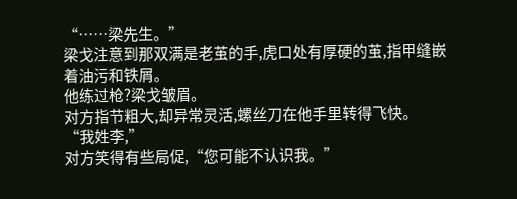“……梁先生。”
梁戈注意到那双满是老茧的手,虎口处有厚硬的茧,指甲缝嵌着油污和铁屑。
他练过枪?梁戈皱眉。
对方指节粗大,却异常灵活,螺丝刀在他手里转得飞快。
“我姓李,”
对方笑得有些局促,“您可能不认识我。”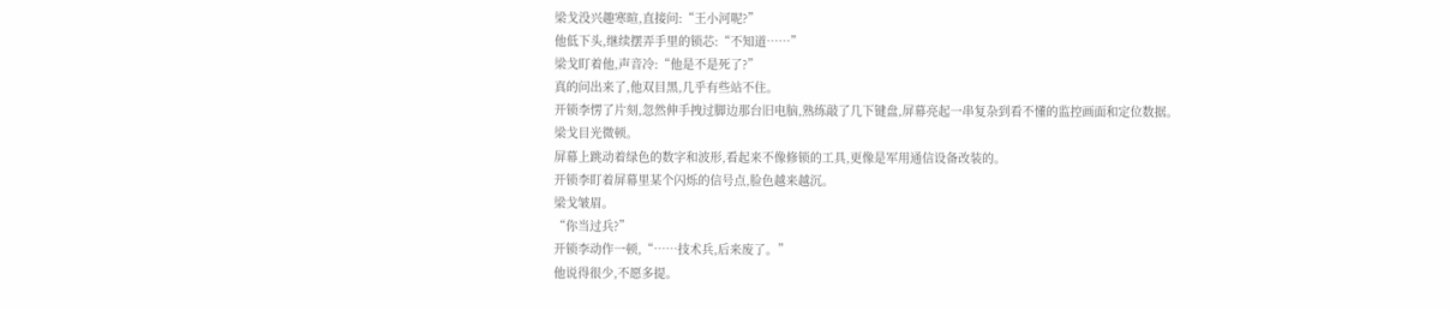梁戈没兴趣寒暄,直接问:“王小河呢?”
他低下头,继续摆弄手里的锁芯:“不知道……”
梁戈盯着他,声音冷:“他是不是死了?”
真的问出来了,他双目黑,几乎有些站不住。
开锁李愣了片刻,忽然伸手拽过脚边那台旧电脑,熟练敲了几下键盘,屏幕亮起一串复杂到看不懂的监控画面和定位数据。
梁戈目光微顿。
屏幕上跳动着绿色的数字和波形,看起来不像修锁的工具,更像是军用通信设备改装的。
开锁李盯着屏幕里某个闪烁的信号点,脸色越来越沉。
梁戈皱眉。
“你当过兵?”
开锁李动作一顿,“……技术兵,后来废了。”
他说得很少,不愿多提。